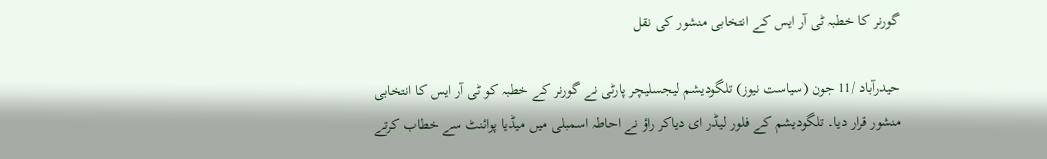گورنر کا خطبہ ٹی آر ایس کے انتخابی منشور کی نقل

حیدرآباد /11 جون (سیاست نیوز) تلگودیشم لیجسلیچر پارٹی نے گورنر کے خطبہ کو ٹی آر ایس کا انتخابی منشور قرار دیا۔ تلگودیشم کے فلور لیڈر ای دیاکر راؤ نے احاطہ اسمبلی میں میڈیا پوائنٹ سے خطاب کرتے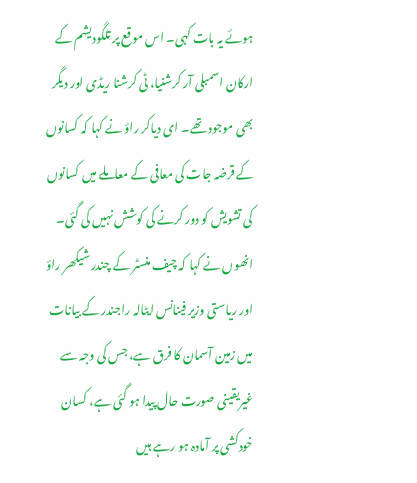ہوئے یہ بات کہی۔ اس موقع پر تلگودیشم کے ارکان اسمبلی آر کرشنیا، ٹی کرشنا ریڈی اور دیگر بھی موجود تھے۔ ای دیاکر راؤ نے کہا کہ کسانوں کے قرضہ جات کی معافی کے معاملے میں کسانوں کی تشویش کو دور کرنے کی کوشش نہیں کی گئی۔ انھوں نے کہا کہ چیف منسٹر کے چندر شیکھر راؤ اور ریاستی وزیر فینانس ایٹالہ راجندر کے بیانات میں زمین آسمان کا فرق ہے، جس کی وجہ سے غیریقینی صورت حال پیدا ہو گئی ہے، کسان خودکشی پر آمادہ ہو رہے ہیں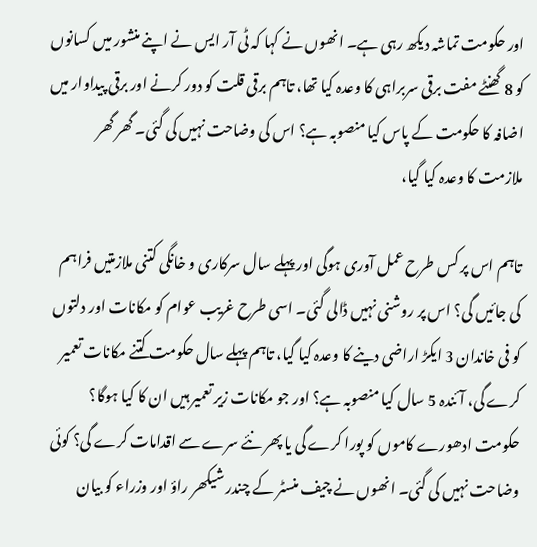اور حکومت تماشہ دیکھ رہی ہے۔ انھوں نے کہا کہ ٹی آر ایس نے اپنے منشور میں کسانوں کو 8 گھنٹے مفت برقی سربراہی کا وعدہ کیا تھا، تاہم برقی قلت کو دور کرنے اور برقی پیداوار میں اضافہ کا حکومت کے پاس کیا منصوبہ ہے؟ اس کی وضاحت نہیں کی گئی۔ گھر گھر ملازمت کا وعدہ کیا گیا،

تاہم اس پر کس طرح عمل آوری ہوگی اور پہلے سال سرکاری و خانگی کتنی ملازمتیں فراہم کی جائیں گی؟ اس پر روشنی نہیں ڈالی گئی۔ اسی طرح غریب عوام کو مکانات اور دلتوں کو فی خاندان 3 ایکڑ اراضی دینے کا وعدہ کیا گیا، تاہم پہلے سال حکومت کتنے مکانات تعمیر کرے گی، آئندہ 5 سال کیا منصوبہ ہے؟ اور جو مکانات زیر تعمیر ہیں ان کا کیا ہوگا؟ حکومت ادھورے کاموں کو پورا کرے گی یا پھر نئے سرے سے اقدامات کرے گی؟ کوئی وضاحت نہیں کی گئی۔ انھوں نے چیف منسٹر کے چندر شیکھر راؤ اور وزراء کو بیان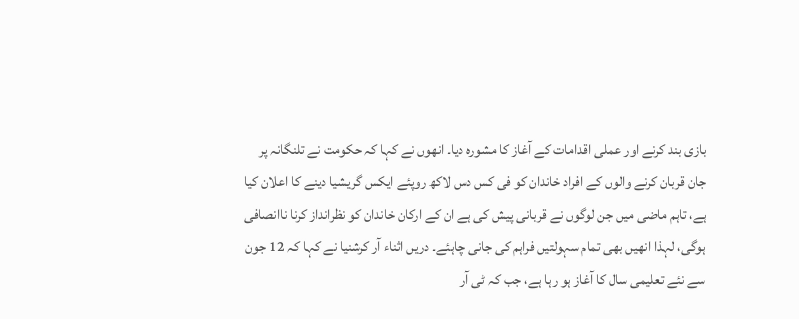بازی بند کرنے اور عملی اقدامات کے آغاز کا مشورہ دیا۔ انھوں نے کہا کہ حکومت نے تلنگانہ پر جان قربان کرنے والوں کے افراد خاندان کو فی کس دس لاکھ روپئے ایکس گریشیا دینے کا اعلان کیا ہے، تاہم ماضی میں جن لوگوں نے قربانی پیش کی ہے ان کے ارکان خاندان کو نظرانداز کرنا ناانصافی ہوگی، لہذا انھیں بھی تمام سہولتیں فراہم کی جانی چاہئے۔ دریں اثناء آر کرشنیا نے کہا کہ 12 جون سے نئے تعلیمی سال کا آغاز ہو رہا ہے، جب کہ ٹی آر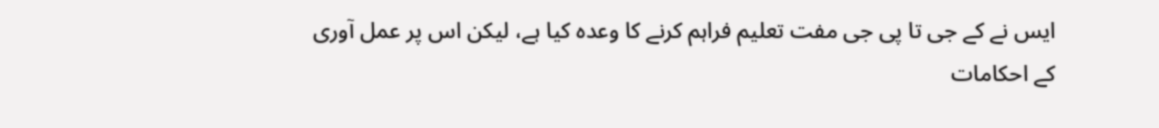ایس نے کے جی تا پی جی مفت تعلیم فراہم کرنے کا وعدہ کیا ہے، لیکن اس پر عمل آوری کے احکامات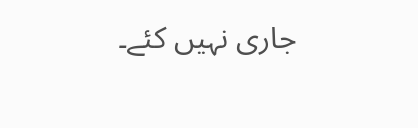جاری نہیں کئے۔